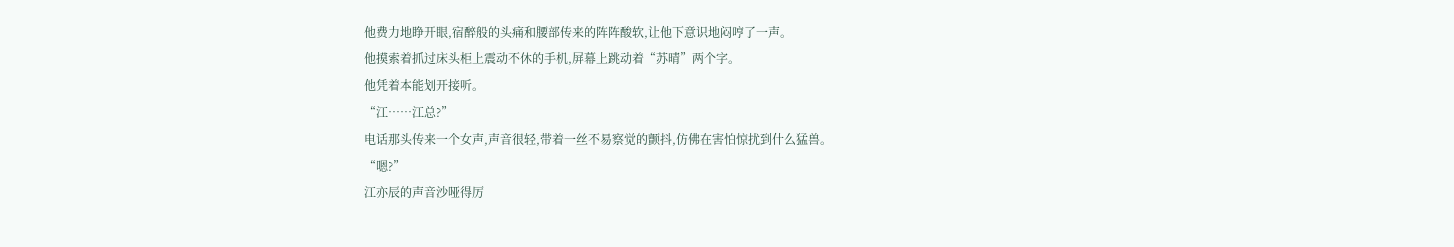他费力地睁开眼,宿醉般的头痛和腰部传来的阵阵酸软,让他下意识地闷哼了一声。
他摸索着抓过床头柜上震动不休的手机,屏幕上跳动着“苏晴”两个字。
他凭着本能划开接听。
“江……江总?”
电话那头传来一个女声,声音很轻,带着一丝不易察觉的颤抖,仿佛在害怕惊扰到什么猛兽。
“嗯?”
江亦辰的声音沙哑得厉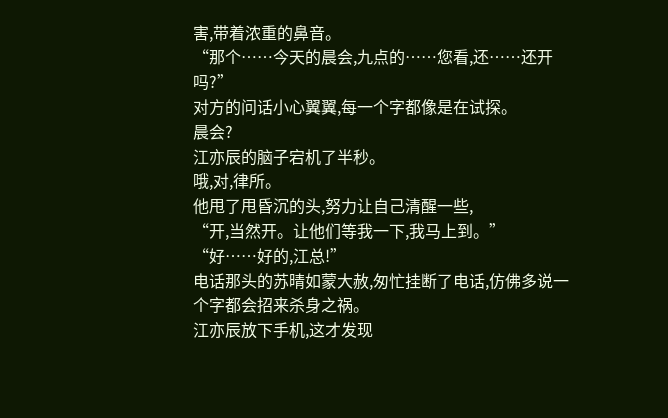害,带着浓重的鼻音。
“那个……今天的晨会,九点的……您看,还……还开吗?”
对方的问话小心翼翼,每一个字都像是在试探。
晨会?
江亦辰的脑子宕机了半秒。
哦,对,律所。
他甩了甩昏沉的头,努力让自己清醒一些,
“开,当然开。让他们等我一下,我马上到。”
“好……好的,江总!”
电话那头的苏晴如蒙大赦,匆忙挂断了电话,仿佛多说一个字都会招来杀身之祸。
江亦辰放下手机,这才发现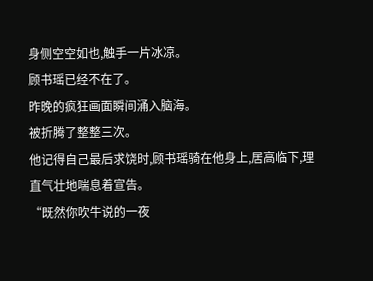身侧空空如也,触手一片冰凉。
顾书瑶已经不在了。
昨晚的疯狂画面瞬间涌入脑海。
被折腾了整整三次。
他记得自己最后求饶时,顾书瑶骑在他身上,居高临下,理直气壮地喘息着宣告。
“既然你吹牛说的一夜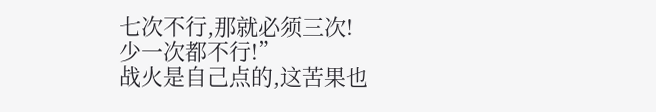七次不行,那就必须三次!
少一次都不行!”
战火是自己点的,这苦果也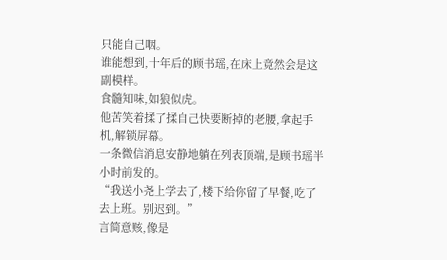只能自己咽。
谁能想到,十年后的顾书瑶,在床上竟然会是这副模样。
食髓知味,如狼似虎。
他苦笑着揉了揉自己快要断掉的老腰,拿起手机,解锁屏幕。
一条微信消息安静地躺在列表顶端,是顾书瑶半小时前发的。
“我送小尧上学去了,楼下给你留了早餐,吃了去上班。别迟到。”
言简意赅,像是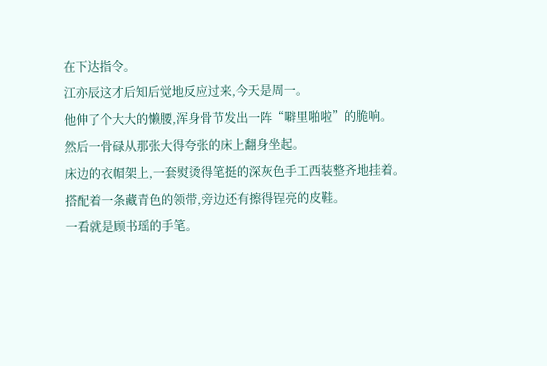在下达指令。
江亦辰这才后知后觉地反应过来,今天是周一。
他伸了个大大的懒腰,浑身骨节发出一阵“噼里啪啦”的脆响。
然后一骨碌从那张大得夸张的床上翻身坐起。
床边的衣帽架上,一套熨烫得笔挺的深灰色手工西装整齐地挂着。
搭配着一条藏青色的领带,旁边还有擦得锃亮的皮鞋。
一看就是顾书瑶的手笔。